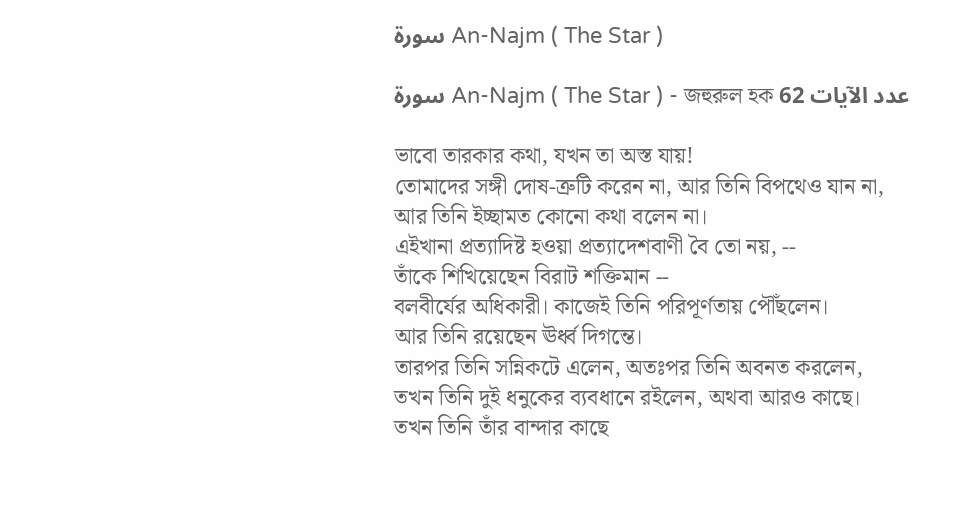سورة An-Najm ( The Star )

سورة An-Najm ( The Star ) - জহুরুল হক عدد الآيات 62

ভাবো তারকার কথা, যখন তা অস্ত যায়!
তোমাদের সঙ্গী দোষ-ত্রুটি করেন না, আর তিনি বিপথেও যান না,
আর তিনি ইচ্ছামত কোনো কথা বলেন না।
এইখানা প্রত্যাদিষ্ট হওয়া প্রত্যাদেশবাণী বৈ তো নয়, --
তাঁকে শিখিয়েছেন বিরাট শক্তিমান --
বলবীর্যের অধিকারী। কাজেই তিনি পরিপূর্ণতায় পৌঁছলেন।
আর তিনি রয়েছেন ঊর্ধ্ব দিগন্তে।
তারপর তিনি সন্নিকটে এলেন, অতঃপর তিনি অবনত করলেন,
তখন তিনি দুই ধনুকের ব্যবধানে রইলেন, অথবা আরও কাছে।
তখন তিনি তাঁর বান্দার কাছে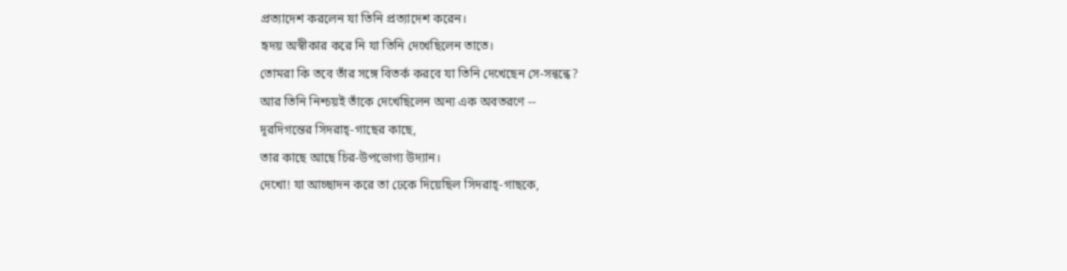প্রত্যাদেশ করলেন যা তিনি প্রত্যাদেশ করেন।
হৃদয় অস্বীকার করে নি যা তিনি দেখেছিলেন তাতে।
তোমরা কি তবে তাঁর সঙ্গে বিতর্ক করবে যা তিনি দেখেছেন সে-সন্বন্ধে?
আর তিনি নিশ্চয়ই তাঁকে দেখেছিলেন অন্য এক অবতরণে --
দূরদিগন্তের সিদরাহ্‌-গাছের কাছে,
তার কাছে আছে চির-উপভোগ্য উদ্যান।
দেখো! যা আচ্ছাদন করে তা ঢেকে দিয়েছিল সিদরাহ্‌-গাছকে,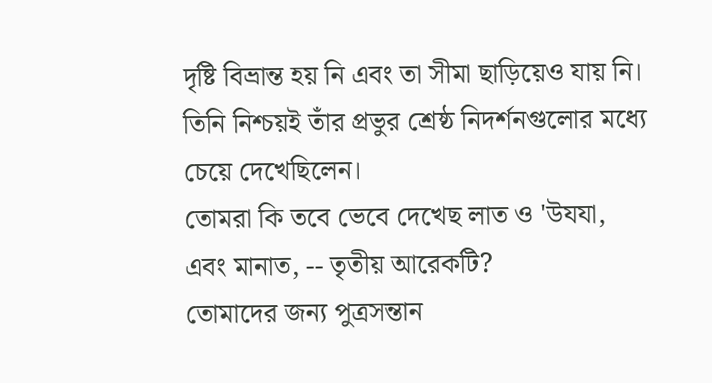দৃষ্টি বিভ্রান্ত হয় নি এবং তা সীমা ছাড়িয়েও যায় নি।
তিনি নিশ্চয়ই তাঁর প্রভুর শ্রেষ্ঠ নিদর্শনগুলোর মধ্যে চেয়ে দেখেছিলেন।
তোমরা কি তবে ভেবে দেখেছ লাত ও 'উযযা,
এবং মানাত, -- তৃতীয় আরেকটি?
তোমাদের জন্য পুত্রসন্তান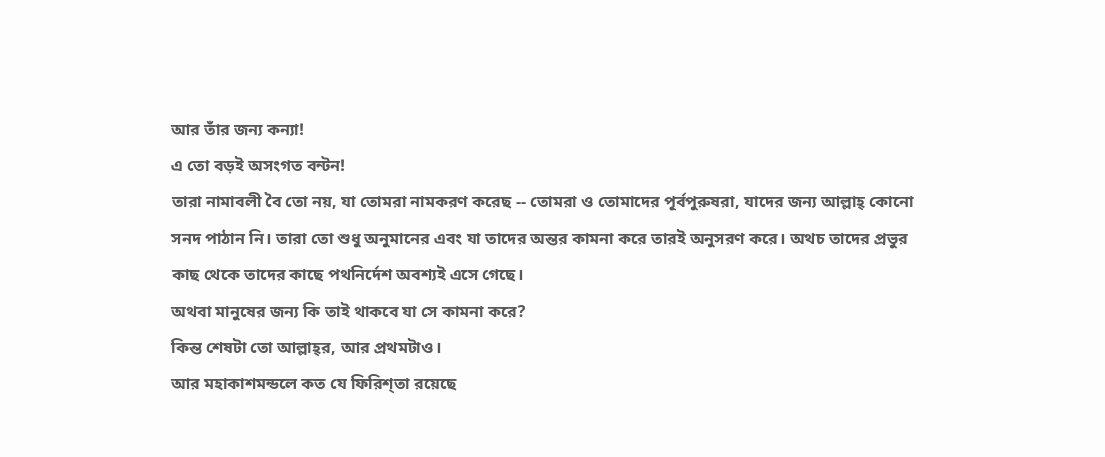আর তাঁর জন্য কন্যা!
এ তো বড়ই অসংগত বন্টন!
তারা নামাবলী বৈ তো নয়, যা তোমরা নামকরণ করেছ -- তোমরা ও তোমাদের পূর্বপুরুষরা, যাদের জন্য আল্লাহ্ কোনো সনদ পাঠান নি। তারা তো শুধু অনুমানের এবং যা তাদের অন্তর কামনা করে তারই অনুসরণ করে। অথচ তাদের প্রভুর কাছ থেকে তাদের কাছে পথনির্দেশ অবশ্যই এসে গেছে।
অথবা মানুষের জন্য কি তাই থাকবে যা সে কামনা করে?
কিন্ত শেষটা তো আল্লাহ্‌র, আর প্রথমটাও।
আর মহাকাশমন্ডলে কত যে ফিরিশ্‌তা রয়েছে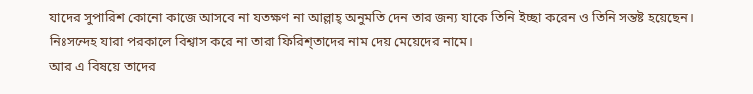যাদের সুপারিশ কোনো কাজে আসবে না যতক্ষণ না আল্লাহ্ অনুমতি দেন তার জন্য যাকে তিনি ইচ্ছা করেন ও তিনি সন্তষ্ট হয়েছেন।
নিঃসন্দেহ যারা পরকালে বিশ্বাস করে না তারা ফিরিশ্‌তাদের নাম দেয় মেয়েদের নামে।
আর এ বিষয়ে তাদের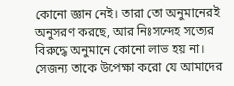কোনো জ্ঞান নেই। তারা তো অনুমানেরই অনুসরণ করছে, আর নিঃসন্দেহ সত্যের বিরুদ্ধে অনুমানে কোনো লাভ হয় না।
সেজন্য তাকে উপেক্ষা করো যে আমাদের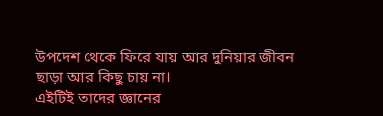উপদেশ থেকে ফিরে যায় আর দুনিয়ার জীবন ছাড়া আর কিছু চায় না।
এইটিই তাদের জ্ঞানের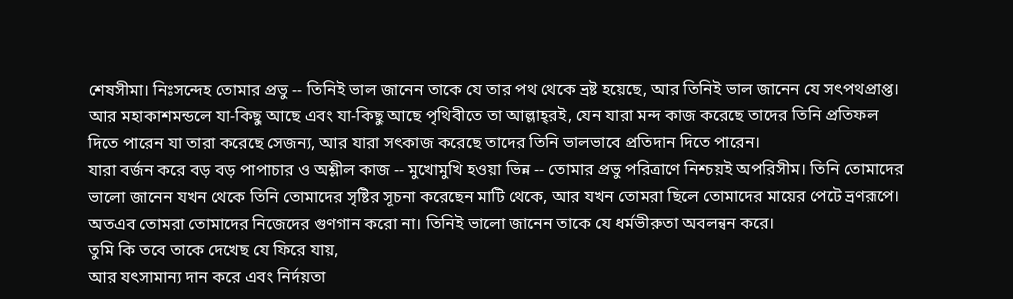শেষসীমা। নিঃসন্দেহ তোমার প্রভু -- তিনিই ভাল জানেন তাকে যে তার পথ থেকে ভ্রষ্ট হয়েছে, আর তিনিই ভাল জানেন যে সৎপথপ্রাপ্ত।
আর মহাকাশমন্ডলে যা-কিছু আছে এবং যা-কিছু আছে পৃথিবীতে তা আল্লাহ্‌রই, যেন যারা মন্দ কাজ করেছে তাদের তিনি প্রতিফল দিতে পারেন যা তারা করেছে সেজন্য, আর যারা সৎকাজ করেছে তাদের তিনি ভালভাবে প্রতিদান দিতে পারেন।
যারা বর্জন করে বড় বড় পাপাচার ও অশ্লীল কাজ -- মুখোমুখি হওয়া ভিন্ন -- তোমার প্রভু পরিত্রাণে নিশ্চয়ই অপরিসীম। তিনি তোমাদের ভালো জানেন যখন থেকে তিনি তোমাদের সৃষ্টির সূচনা করেছেন মাটি থেকে, আর যখন তোমরা ছিলে তোমাদের মায়ের পেটে ভ্রণরূপে। অতএব তোমরা তোমাদের নিজেদের গুণগান করো না। তিনিই ভালো জানেন তাকে যে ধর্মভীরুতা অবলন্বন করে।
তুমি কি তবে তাকে দেখেছ যে ফিরে যায়,
আর যৎসামান্য দান করে এবং নির্দয়তা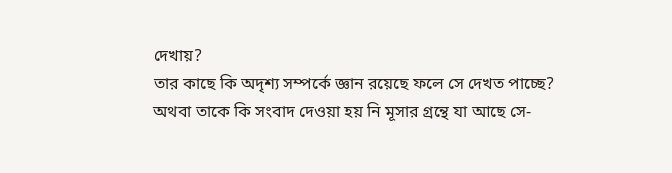দেখায়?
তার কাছে কি অদৃশ্য সম্পর্কে জ্ঞান রয়েছে ফলে সে দেখত পাচ্ছে?
অথবা তাকে কি সংবাদ দেওয়া হয় নি মূসার গ্রন্থে যা আছে সে-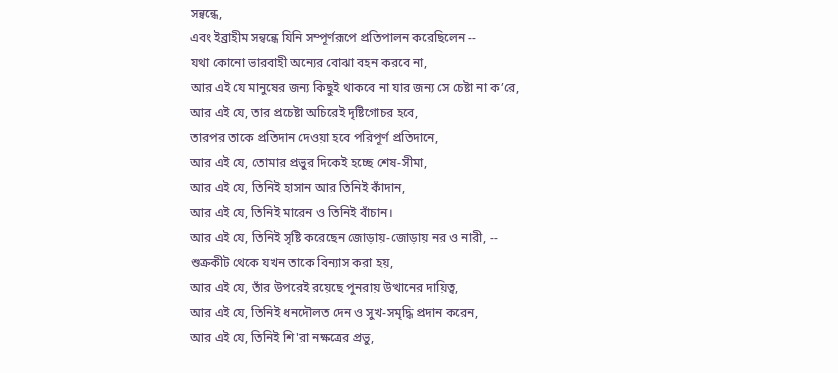সন্বন্ধে,
এবং ইব্রাহীম সন্বন্ধে যিনি সম্পূর্ণরূপে প্রতিপালন করেছিলেন --
যথা কোনো ভারবাহী অন্যের বোঝা বহন করবে না,
আর এই যে মানুষের জন্য কিছুই থাকবে না যার জন্য সে চেষ্টা না ক’রে,
আর এই যে, তার প্রচেষ্টা অচিরেই দৃষ্টিগোচর হবে,
তারপর তাকে প্রতিদান দেওয়া হবে পরিপূর্ণ প্রতিদানে,
আর এই যে, তোমার প্রভুর দিকেই হচ্ছে শেষ-সীমা,
আর এই যে, তিনিই হাসান আর তিনিই কাঁদান,
আর এই যে, তিনিই মারেন ও তিনিই বাঁচান।
আর এই যে, তিনিই সৃষ্টি করেছেন জোড়ায়-জোড়ায় নর ও নারী, --
শুক্রকীট থেকে যখন তাকে বিন্যাস করা হয়,
আর এই যে, তাঁর উপরেই রয়েছে পুনরায় উত্থানের দায়িত্ব,
আর এই যে, তিনিই ধনদৌলত দেন ও সুখ-সমৃদ্ধি প্রদান করেন,
আর এই যে, তিনিই শি'রা নক্ষত্রের প্রভু,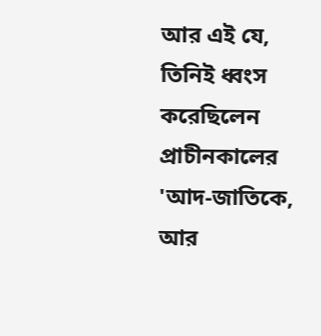আর এই যে, তিনিই ধ্বংস করেছিলেন প্রাচীনকালের 'আদ-জাতিকে,
আর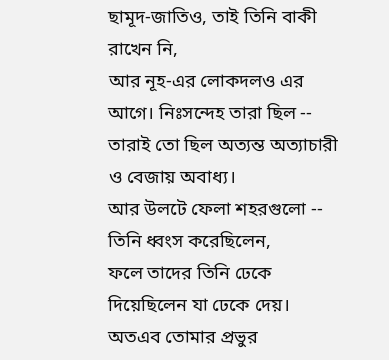ছামূদ-জাতিও, তাই তিনি বাকী রাখেন নি,
আর নূহ-এর লোকদলও এর আগে। নিঃসন্দেহ তারা ছিল -- তারাই তো ছিল অত্যন্ত অত্যাচারী ও বেজায় অবাধ্য।
আর উলটে ফেলা শহরগুলো -- তিনি ধ্বংস করেছিলেন,
ফলে তাদের তিনি ঢেকে দিয়েছিলেন যা ঢেকে দেয়।
অতএব তোমার প্রভুর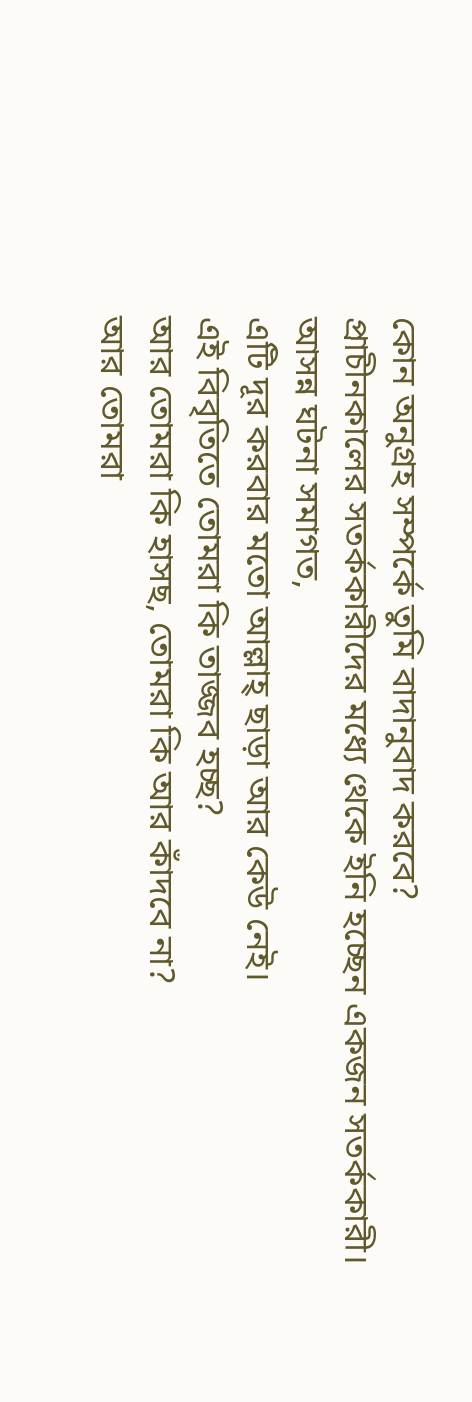কোন অনুগ্রহ সম্পর্কে তুমি বাদানুবাদ করবে?
প্রাচীনকালের সতর্ককারীদের মধ্যে থেকে ইনি হচ্ছেন একজন সতর্ককারী।
আসন্ন ঘটনা সমাগত,
এটি দূর করবার মতো আল্লাহ্ ছাড়া আর কেউ নেই।
এই বিবৃতিতে তোমরা কি তাজ্জব হচ্ছ?
আর তোমরা কি হাসছ, তোমরা কি আর কাঁদবে না?
আর তোমরা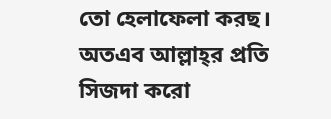তো হেলাফেলা করছ।
অতএব আল্লাহ্‌র প্রতি সিজদা করো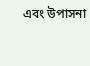এবং উপাসনা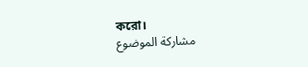করো।
مشاركة الموضوع